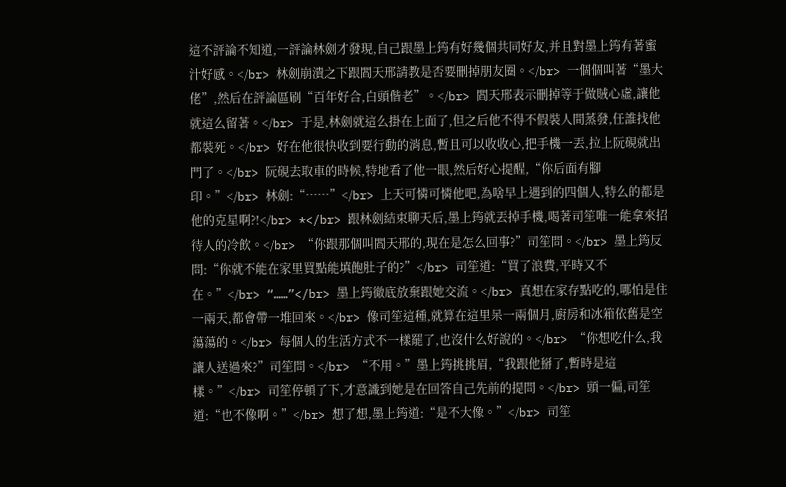這不評論不知道,一評論林劍才發現,自己跟墨上筠有好幾個共同好友,并且對墨上筠有著蜜汁好感。</br> 林劍崩潰之下跟閻天邢請教是否要刪掉朋友圈。</br> 一個個叫著“墨大佬”,然后在評論區刷“百年好合,白頭偕老”。</br> 閻天邢表示刪掉等于做賊心虛,讓他就這么留著。</br> 于是,林劍就這么掛在上面了,但之后他不得不假裝人間蒸發,任誰找他都裝死。</br> 好在他很快收到要行動的消息,暫且可以收收心,把手機一丟,拉上阮硯就出門了。</br> 阮硯去取車的時候,特地看了他一眼,然后好心提醒,“你后面有腳印。”</br> 林劍:“……”</br> 上天可憐可憐他吧,為啥早上遇到的四個人,特么的都是他的克星啊?!</br> *</br> 跟林劍結束聊天后,墨上筠就丟掉手機,喝著司笙唯一能拿來招待人的冷飲。</br> “你跟那個叫閻天邢的,現在是怎么回事?”司笙問。</br> 墨上筠反問:“你就不能在家里買點能填飽肚子的?”</br> 司笙道:“買了浪費,平時又不在。”</br> “……”</br> 墨上筠徹底放棄跟她交流。</br> 真想在家存點吃的,哪怕是住一兩天,都會帶一堆回來。</br> 像司笙這種,就算在這里呆一兩個月,廚房和冰箱依舊是空蕩蕩的。</br> 每個人的生活方式不一樣罷了,也沒什么好說的。</br> “你想吃什么,我讓人送過來?”司笙問。</br> “不用。”墨上筠挑挑眉,“我跟他掰了,暫時是這樣。”</br> 司笙停頓了下,才意識到她是在回答自己先前的提問。</br> 頭一偏,司笙道:“也不像啊。”</br> 想了想,墨上筠道:“是不大像。”</br> 司笙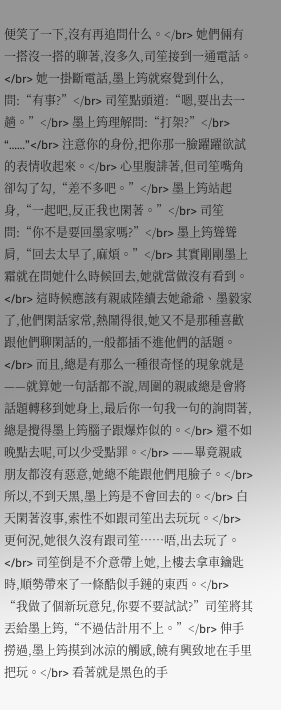便笑了一下,沒有再追問什么。</br> 她們倆有一搭沒一搭的聊著,沒多久,司笙接到一通電話。</br> 她一掛斷電話,墨上筠就察覺到什么,問:“有事?”</br> 司笙點頭道:“嗯,要出去一趟。”</br> 墨上筠理解問:“打架?”</br> “……”</br> 注意你的身份,把你那一臉躍躍欲試的表情收起來。</br> 心里腹誹著,但司笙嘴角卻勾了勾,“差不多吧。”</br> 墨上筠站起身,“一起吧,反正我也閑著。”</br> 司笙問:“你不是要回墨家嗎?”</br> 墨上筠聳聳肩,“回去太早了,麻煩。”</br> 其實剛剛墨上霜就在問她什么時候回去,她就當做沒有看到。</br> 這時候應該有親戚陸續去她爺爺、墨毅家了,他們閑話家常,熱鬧得很,她又不是那種喜歡跟他們聊閑話的,一般都插不進他們的話題。</br> 而且,總是有那么一種很奇怪的現象就是——就算她一句話都不說,周圍的親戚總是會將話題轉移到她身上,最后你一句我一句的詢問著,總是攪得墨上筠腦子跟爆炸似的。</br> 還不如晚點去呢,可以少受點罪。</br> ——畢竟親戚朋友都沒有惡意,她總不能跟他們甩臉子。</br> 所以,不到天黑,墨上筠是不會回去的。</br> 白天閑著沒事,索性不如跟司笙出去玩玩。</br> 更何況,她很久沒有跟司笙……唔,出去玩了。</br> 司笙倒是不介意帶上她,上樓去拿車鑰匙時,順勢帶來了一條酷似手鏈的東西。</br> “我做了個新玩意兒,你要不要試試?”司笙將其丟給墨上筠,“不過估計用不上。”</br> 伸手撈過,墨上筠摸到冰涼的觸感,饒有興致地在手里把玩。</br> 看著就是黑色的手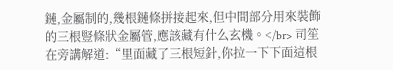鏈,金屬制的,幾根鏈條拼接起來,但中間部分用來裝飾的三根豎條狀金屬管,應該藏有什么玄機。</br> 司笙在旁講解道:“里面藏了三根短針,你拉一下下面這根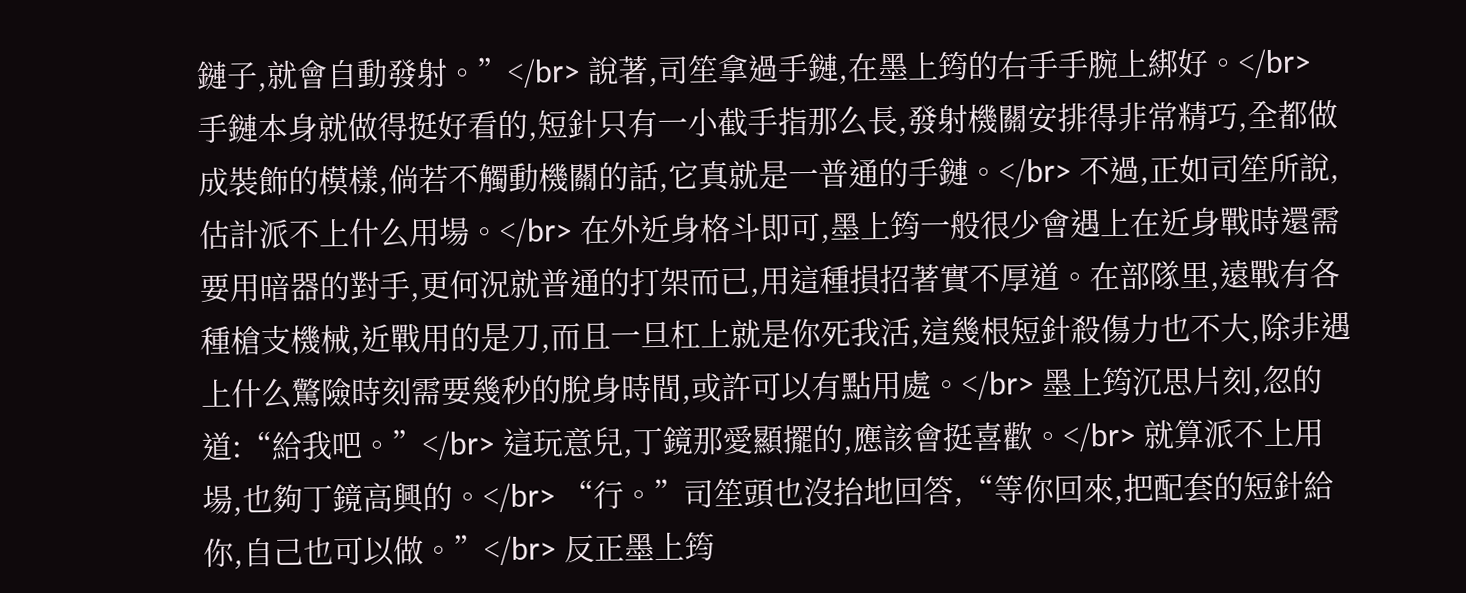鏈子,就會自動發射。”</br> 說著,司笙拿過手鏈,在墨上筠的右手手腕上綁好。</br> 手鏈本身就做得挺好看的,短針只有一小截手指那么長,發射機關安排得非常精巧,全都做成裝飾的模樣,倘若不觸動機關的話,它真就是一普通的手鏈。</br> 不過,正如司笙所說,估計派不上什么用場。</br> 在外近身格斗即可,墨上筠一般很少會遇上在近身戰時還需要用暗器的對手,更何況就普通的打架而已,用這種損招著實不厚道。在部隊里,遠戰有各種槍支機械,近戰用的是刀,而且一旦杠上就是你死我活,這幾根短針殺傷力也不大,除非遇上什么驚險時刻需要幾秒的脫身時間,或許可以有點用處。</br> 墨上筠沉思片刻,忽的道:“給我吧。”</br> 這玩意兒,丁鏡那愛顯擺的,應該會挺喜歡。</br> 就算派不上用場,也夠丁鏡高興的。</br> “行。”司笙頭也沒抬地回答,“等你回來,把配套的短針給你,自己也可以做。”</br> 反正墨上筠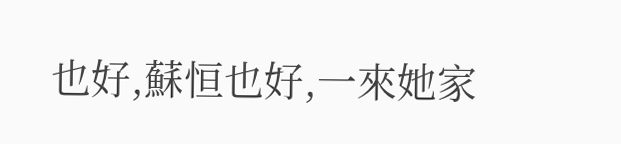也好,蘇恒也好,一來她家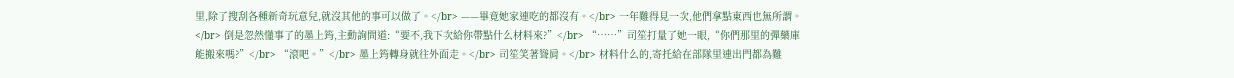里,除了搜刮各種新奇玩意兒,就沒其他的事可以做了。</br> ——畢竟她家連吃的都沒有。</br> 一年難得見一次,他們拿點東西也無所謂。</br> 倒是忽然懂事了的墨上筠,主動詢問道:“要不,我下次給你帶點什么材料來?”</br> “……”司笙打量了她一眼,“你們那里的彈藥庫能搬來嗎?”</br> “滾吧。”</br> 墨上筠轉身就往外面走。</br> 司笙笑著聳肩。</br> 材料什么的,寄托給在部隊里連出門都為難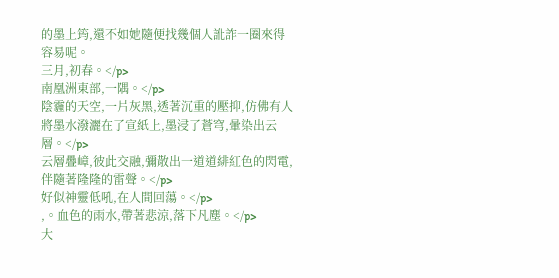的墨上筠,還不如她隨便找幾個人訛詐一圈來得容易呢。
三月,初春。</p>
南凰洲東部,一隅。</p>
陰霾的天空,一片灰黑,透著沉重的壓抑,仿佛有人將墨水潑灑在了宣紙上,墨浸了蒼穹,暈染出云層。</p>
云層疊嶂,彼此交融,彌散出一道道緋紅色的閃電,伴隨著隆隆的雷聲。</p>
好似神靈低吼,在人間回蕩。</p>
,。血色的雨水,帶著悲涼,落下凡塵。</p>
大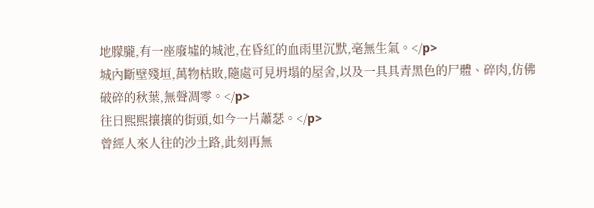地朦朧,有一座廢墟的城池,在昏紅的血雨里沉默,毫無生氣。</p>
城內斷壁殘垣,萬物枯敗,隨處可見坍塌的屋舍,以及一具具青黑色的尸體、碎肉,仿佛破碎的秋葉,無聲凋零。</p>
往日熙熙攘攘的街頭,如今一片蕭瑟。</p>
曾經人來人往的沙土路,此刻再無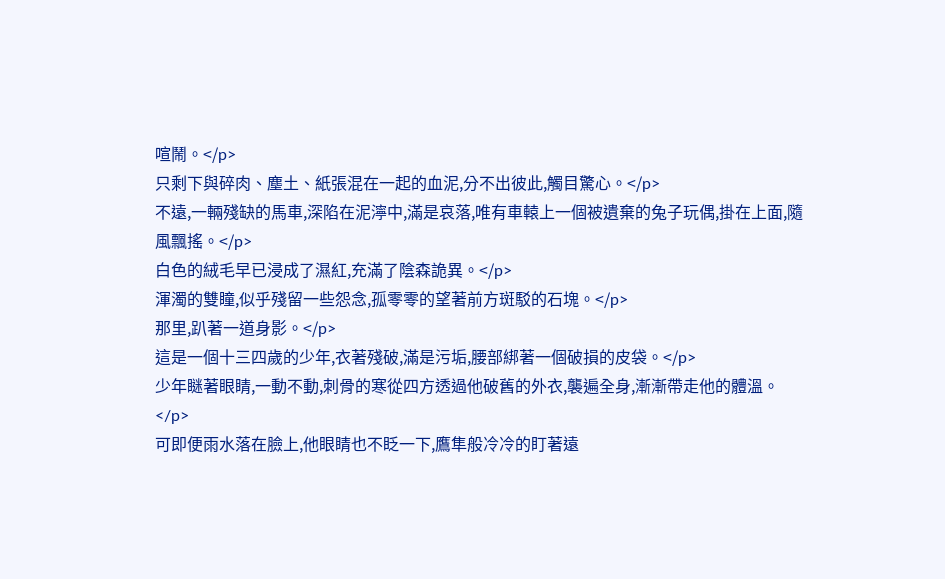喧鬧。</p>
只剩下與碎肉、塵土、紙張混在一起的血泥,分不出彼此,觸目驚心。</p>
不遠,一輛殘缺的馬車,深陷在泥濘中,滿是哀落,唯有車轅上一個被遺棄的兔子玩偶,掛在上面,隨風飄搖。</p>
白色的絨毛早已浸成了濕紅,充滿了陰森詭異。</p>
渾濁的雙瞳,似乎殘留一些怨念,孤零零的望著前方斑駁的石塊。</p>
那里,趴著一道身影。</p>
這是一個十三四歲的少年,衣著殘破,滿是污垢,腰部綁著一個破損的皮袋。</p>
少年瞇著眼睛,一動不動,刺骨的寒從四方透過他破舊的外衣,襲遍全身,漸漸帶走他的體溫。</p>
可即便雨水落在臉上,他眼睛也不眨一下,鷹隼般冷冷的盯著遠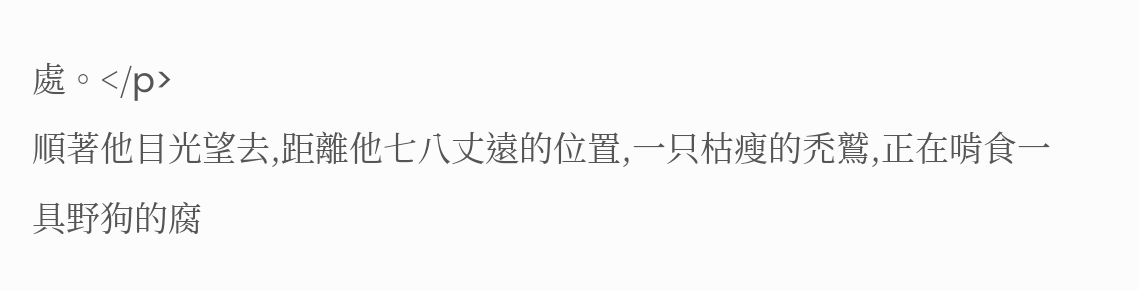處。</p>
順著他目光望去,距離他七八丈遠的位置,一只枯瘦的禿鷲,正在啃食一具野狗的腐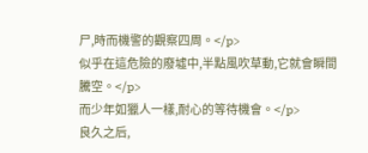尸,時而機警的觀察四周。</p>
似乎在這危險的廢墟中,半點風吹草動,它就會瞬間騰空。</p>
而少年如獵人一樣,耐心的等待機會。</p>
良久之后,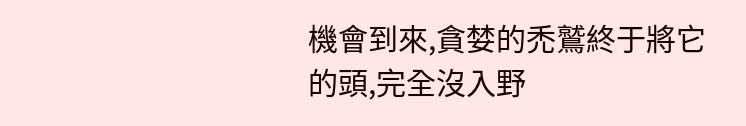機會到來,貪婪的禿鷲終于將它的頭,完全沒入野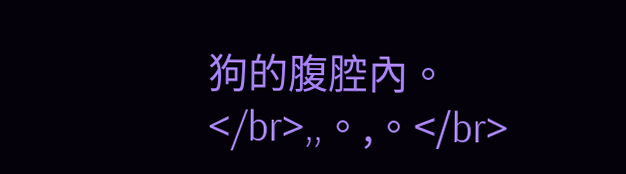狗的腹腔內。</br>,,。,。</br>